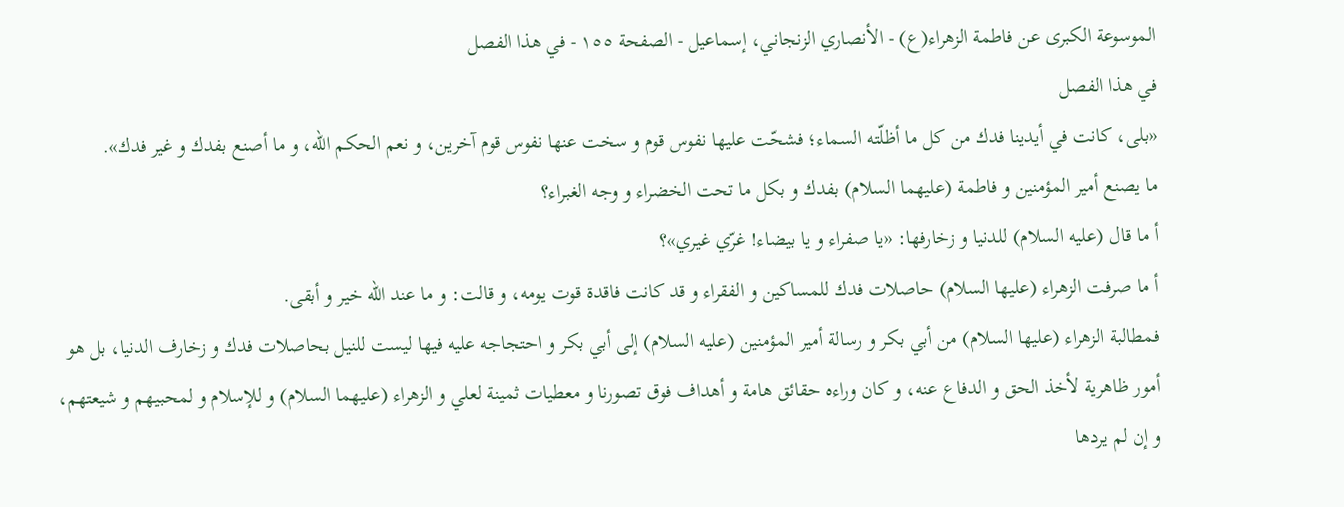الموسوعة الكبرى عن فاطمة الزهراء(ع) - الأنصاري الزنجاني، إسماعيل - الصفحة ١٥٥ - في هذا الفصل
في هذا الفصل
«بلى، كانت في أيدينا فدك من كل ما أظلّته السماء؛ فشحّت عليها نفوس قوم و سخت عنها نفوس قوم آخرين، و نعم الحكم اللّه، و ما أصنع بفدك و غير فدك».
ما يصنع أمير المؤمنين و فاطمة (عليهما السلام) بفدك و بكل ما تحت الخضراء و وجه الغبراء؟
أ ما قال (عليه السلام) للدنيا و زخارفها: «يا صفراء و يا بيضاء! غرّي غيري»؟
أ ما صرفت الزهراء (عليها السلام) حاصلات فدك للمساكين و الفقراء و قد كانت فاقدة قوت يومه، و قالت: و ما عند اللّه خير و أبقى.
فمطالبة الزهراء (عليها السلام) من أبي بكر و رسالة أمير المؤمنين (عليه السلام) إلى أبي بكر و احتجاجه عليه فيها ليست للنيل بحاصلات فدك و زخارف الدنيا، بل هو أمور ظاهرية لأخذ الحق و الدفاع عنه، و كان وراءه حقائق هامة و أهداف فوق تصورنا و معطيات ثمينة لعلي و الزهراء (عليهما السلام) و للإسلام و لمحبيهم و شيعتهم، و إن لم يردها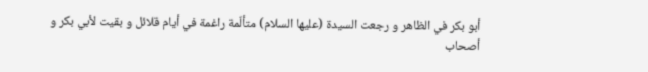أبو بكر في الظاهر و رجعت السيدة (عليها السلام) متألّمة راغمة في أيام قلائل و بقيت لأبي بكر و أصحاب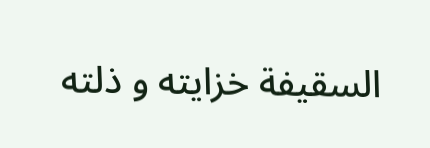السقيفة خزايته و ذلته